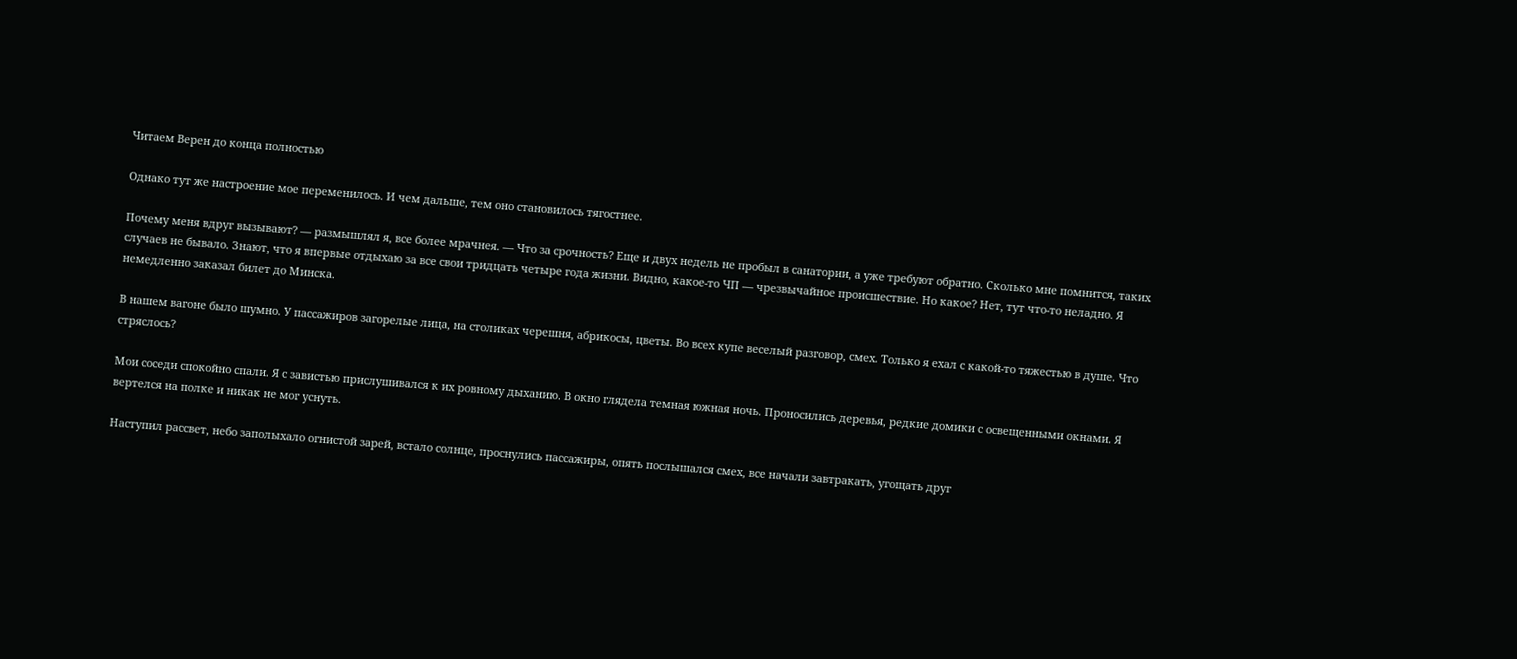Читаем Верен до конца полностью

Однако тут же настроение мое переменилось. И чем дальше, тем оно становилось тягостнее.

Почему меня вдруг вызывают? — размышлял я, все более мрачнея. — Что за срочность? Еще и двух недель не пробыл в санатории, а уже требуют обратно. Сколько мне помнится, таких случаев не бывало. Знают, что я впервые отдыхаю за все свои тридцать четыре года жизни. Видно, какое-то ЧП — чрезвычайное происшествие. Но какое? Нет, тут что-то неладно. Я немедленно заказал билет до Минска.

В нашем вагоне было шумно. У пассажиров загорелые лица, на столиках черешня, абрикосы, цветы. Во всех купе веселый разговор, смех. Только я ехал с какой-то тяжестью в душе. Что стряслось?

Мои соседи спокойно спали. Я с завистью прислушивался к их ровному дыханию. В окно глядела темная южная ночь. Проносились деревья, редкие домики с освещенными окнами. Я вертелся на полке и никак не мог уснуть.

Наступил рассвет, небо заполыхало огнистой зарей, встало солнце, проснулись пассажиры, опять послышался смех, все начали завтракать, угощать друг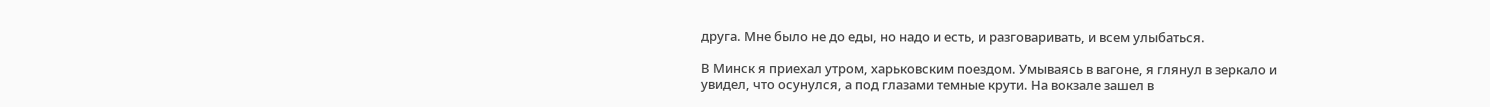друга. Мне было не до еды, но надо и есть, и разговаривать, и всем улыбаться.

В Минск я приехал утром, харьковским поездом. Умываясь в вагоне, я глянул в зеркало и увидел, что осунулся, а под глазами темные крути. На вокзале зашел в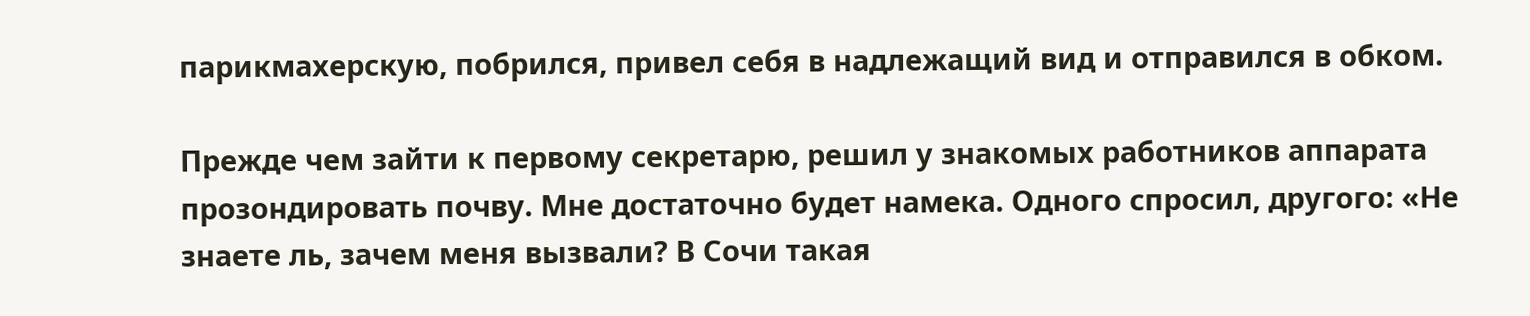парикмахерскую, побрился, привел себя в надлежащий вид и отправился в обком.

Прежде чем зайти к первому секретарю, решил у знакомых работников аппарата прозондировать почву. Мне достаточно будет намека. Одного спросил, другого: «Не знаете ль, зачем меня вызвали? В Сочи такая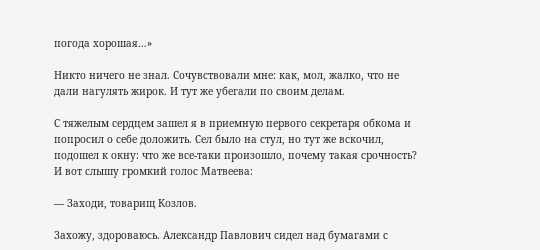погода хорошая…»

Никто ничего не знал. Сочувствовали мне: как, мол, жалко, что не дали нагулять жирок. И тут же убегали по своим делам.

С тяжелым сердцем зашел я в приемную первого секретаря обкома и попросил о себе доложить. Сел было на стул, но тут же вскочил, подошел к окну: что же все-таки произошло, почему такая срочность? И вот слышу громкий голос Матвеева:

— Заходи, товарищ Козлов.

Захожу, здороваюсь. Александр Павлович сидел над бумагами с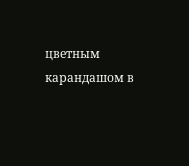цветным карандашом в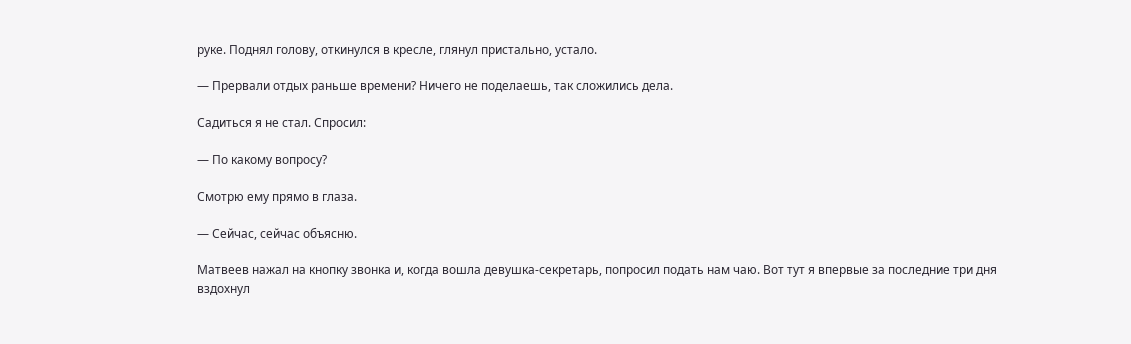руке. Поднял голову, откинулся в кресле, глянул пристально, устало.

— Прервали отдых раньше времени? Ничего не поделаешь, так сложились дела.

Садиться я не стал. Спросил:

— По какому вопросу?

Смотрю ему прямо в глаза.

— Сейчас, сейчас объясню.

Матвеев нажал на кнопку звонка и, когда вошла девушка-секретарь, попросил подать нам чаю. Вот тут я впервые за последние три дня вздохнул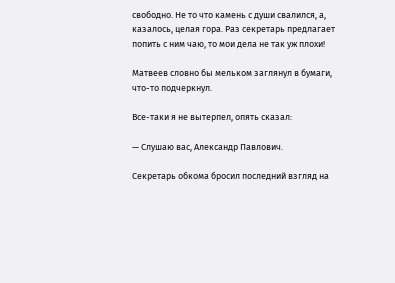свободно. Не то что камень с души свалился, а, казалось, целая гора. Раз секретарь предлагает попить с ним чаю, то мои дела не так уж плохи!

Матвеев словно бы мельком заглянул в бумаги, что-то подчеркнул.

Все-таки я не вытерпел, опять сказал:

— Слушаю вас, Александр Павлович.

Секретарь обкома бросил последний взгляд на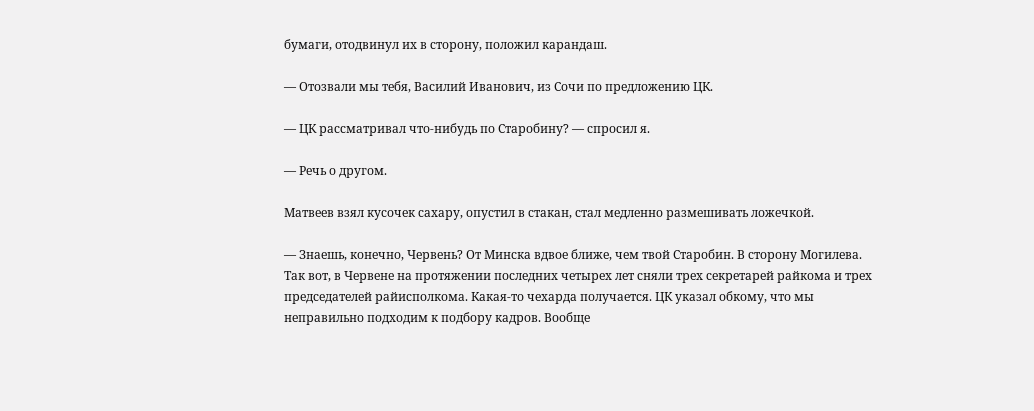бумаги, отодвинул их в сторону, положил карандаш.

— Отозвали мы тебя, Василий Иванович, из Сочи по предложению ЦК.

— ЦК рассматривал что-нибудь по Старобину? — спросил я.

— Речь о другом.

Матвеев взял кусочек сахару, опустил в стакан, стал медленно размешивать ложечкой.

— Знаешь, конечно, Червень? От Минска вдвое ближе, чем твой Старобин. В сторону Могилева. Так вот, в Червене на протяжении последних четырех лет сняли трех секретарей райкома и трех председателей райисполкома. Какая-то чехарда получается. ЦК указал обкому, что мы неправильно подходим к подбору кадров. Вообще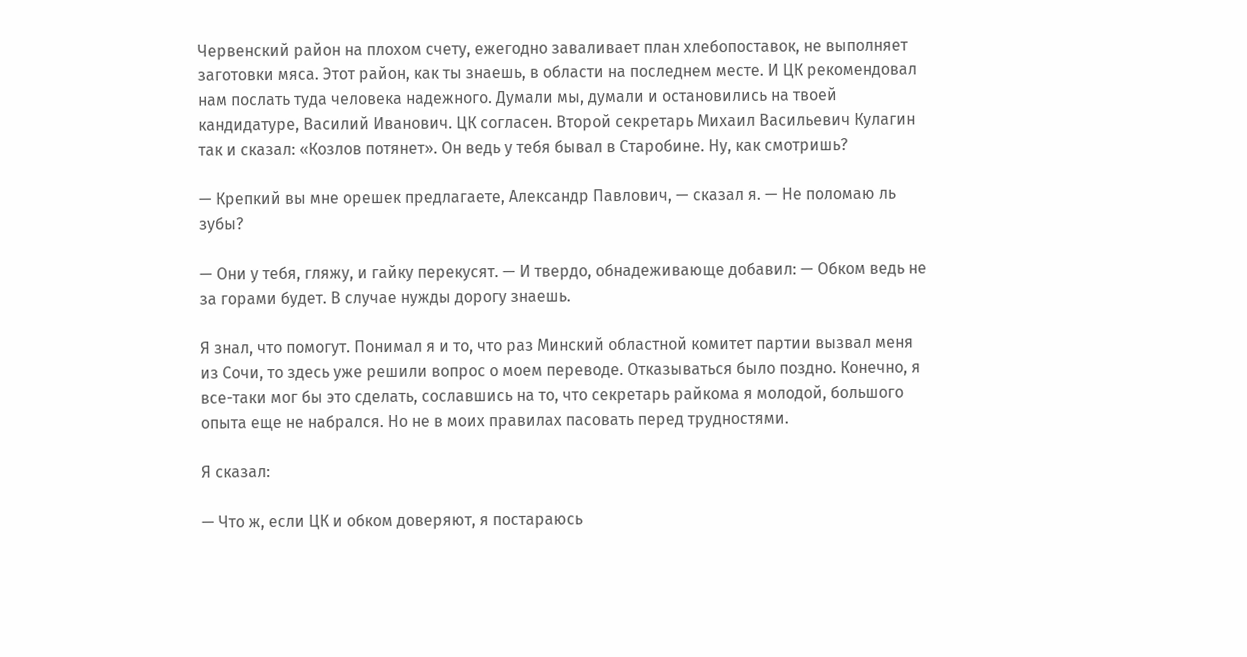Червенский район на плохом счету, ежегодно заваливает план хлебопоставок, не выполняет заготовки мяса. Этот район, как ты знаешь, в области на последнем месте. И ЦК рекомендовал нам послать туда человека надежного. Думали мы, думали и остановились на твоей кандидатуре, Василий Иванович. ЦК согласен. Второй секретарь Михаил Васильевич Кулагин так и сказал: «Козлов потянет». Он ведь у тебя бывал в Старобине. Ну, как смотришь?

— Крепкий вы мне орешек предлагаете, Александр Павлович, — сказал я. — Не поломаю ль зубы?

— Они у тебя, гляжу, и гайку перекусят. — И твердо, обнадеживающе добавил: — Обком ведь не за горами будет. В случае нужды дорогу знаешь.

Я знал, что помогут. Понимал я и то, что раз Минский областной комитет партии вызвал меня из Сочи, то здесь уже решили вопрос о моем переводе. Отказываться было поздно. Конечно, я все-таки мог бы это сделать, сославшись на то, что секретарь райкома я молодой, большого опыта еще не набрался. Но не в моих правилах пасовать перед трудностями.

Я сказал:

— Что ж, если ЦК и обком доверяют, я постараюсь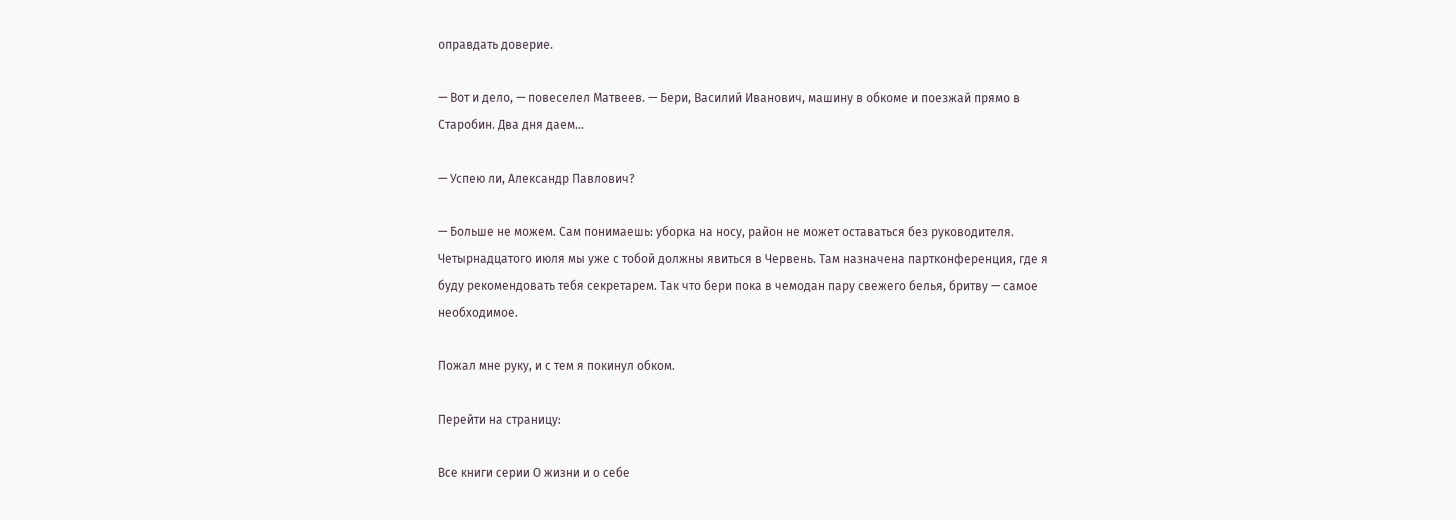оправдать доверие.

— Вот и дело, — повеселел Матвеев. — Бери, Василий Иванович, машину в обкоме и поезжай прямо в Старобин. Два дня даем…

— Успею ли, Александр Павлович?

— Больше не можем. Сам понимаешь: уборка на носу, район не может оставаться без руководителя. Четырнадцатого июля мы уже с тобой должны явиться в Червень. Там назначена партконференция, где я буду рекомендовать тебя секретарем. Так что бери пока в чемодан пару свежего белья, бритву — самое необходимое.

Пожал мне руку, и с тем я покинул обком.

Перейти на страницу:

Все книги серии О жизни и о себе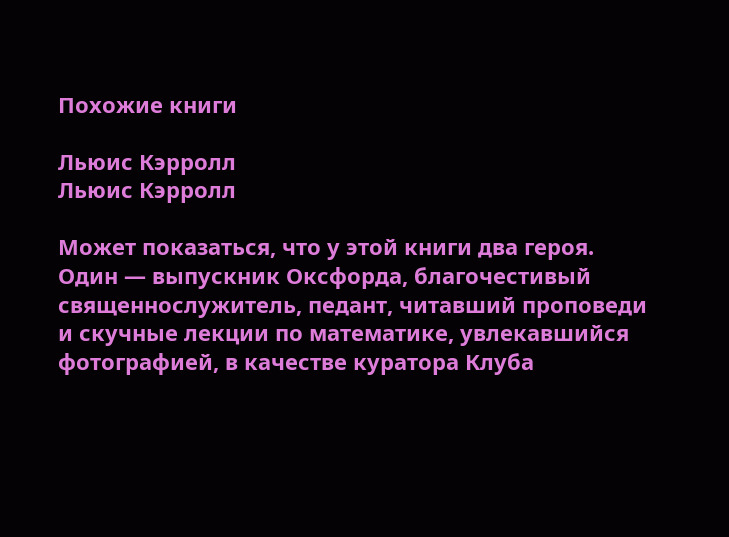Похожие книги

Льюис Кэрролл
Льюис Кэрролл

Может показаться, что у этой книги два героя. Один — выпускник Оксфорда, благочестивый священнослужитель, педант, читавший проповеди и скучные лекции по математике, увлекавшийся фотографией, в качестве куратора Клуба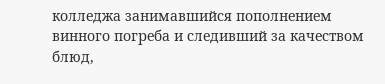колледжа занимавшийся пополнением винного погреба и следивший за качеством блюд,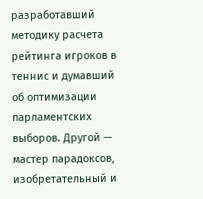разработавший методику расчета рейтинга игроков в теннис и думавший об оптимизации парламентских выборов. Другой — мастер парадоксов, изобретательный и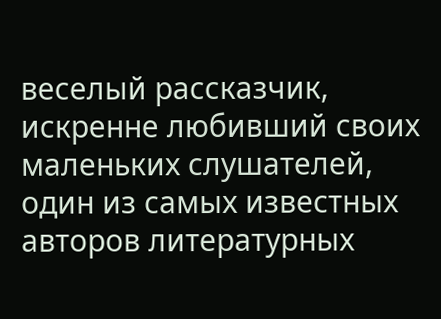веселый рассказчик, искренне любивший своих маленьких слушателей, один из самых известных авторов литературных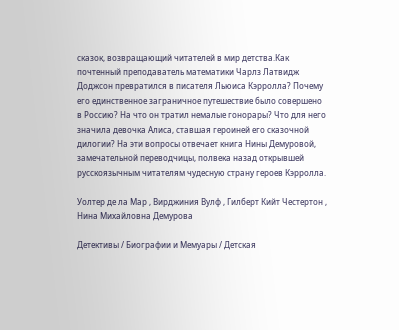сказок, возвращающий читателей в мир детства.Как почтенный преподаватель математики Чарлз Латвидж Доджсон превратился в писателя Льюиса Кэрролла? Почему его единственное заграничное путешествие было совершено в Россию? На что он тратил немалые гонорары? Что для него значила девочка Алиса, ставшая героиней его сказочной дилогии? На эти вопросы отвечает книга Нины Демуровой, замечательной переводчицы, полвека назад открывшей русскоязычным читателям чудесную страну героев Кэрролла.

Уолтер де ла Мар , Вирджиния Вулф , Гилберт Кийт Честертон , Нина Михайловна Демурова

Детективы / Биографии и Мемуары / Детская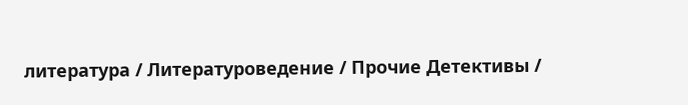литература / Литературоведение / Прочие Детективы /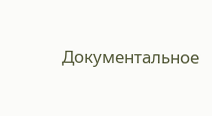Документальное